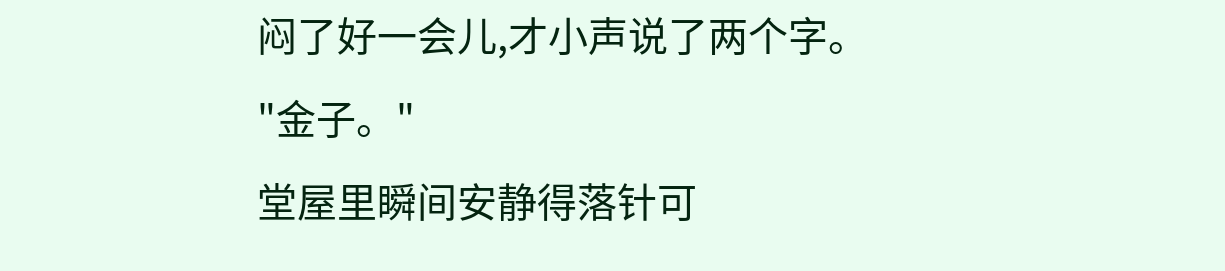闷了好一会儿,才小声说了两个字。
"金子。"
堂屋里瞬间安静得落针可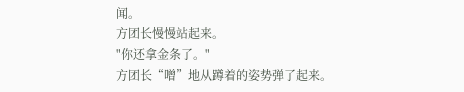闻。
方团长慢慢站起来。
"你还拿金条了。"
方团长“噌”地从蹲着的姿势弹了起来。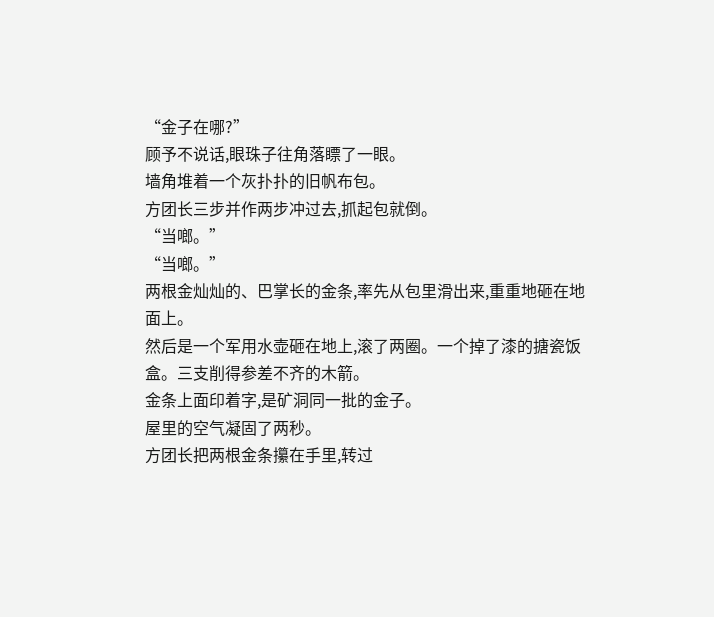“金子在哪?”
顾予不说话,眼珠子往角落瞟了一眼。
墙角堆着一个灰扑扑的旧帆布包。
方团长三步并作两步冲过去,抓起包就倒。
“当啷。”
“当啷。”
两根金灿灿的、巴掌长的金条,率先从包里滑出来,重重地砸在地面上。
然后是一个军用水壶砸在地上,滚了两圈。一个掉了漆的搪瓷饭盒。三支削得参差不齐的木箭。
金条上面印着字,是矿洞同一批的金子。
屋里的空气凝固了两秒。
方团长把两根金条攥在手里,转过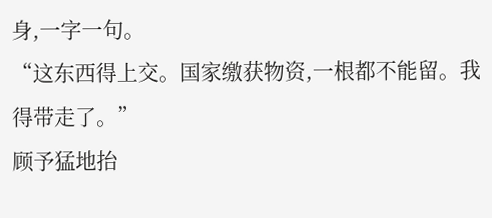身,一字一句。
“这东西得上交。国家缴获物资,一根都不能留。我得带走了。”
顾予猛地抬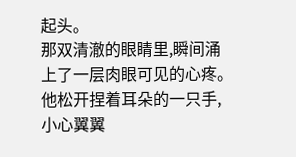起头。
那双清澈的眼睛里,瞬间涌上了一层肉眼可见的心疼。
他松开捏着耳朵的一只手,小心翼翼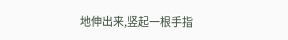地伸出来,竖起一根手指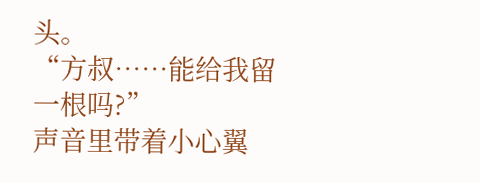头。
“方叔……能给我留一根吗?”
声音里带着小心翼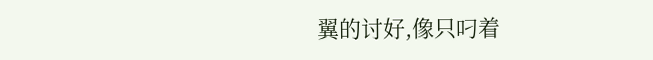翼的讨好,像只叼着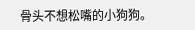骨头不想松嘴的小狗狗。